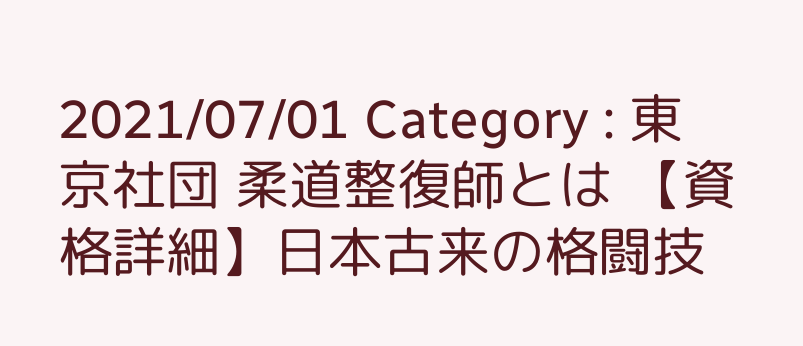2021/07/01 Category : 東京社団 柔道整復師とは 【資格詳細】日本古来の格闘技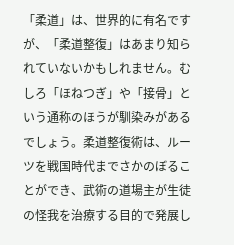「柔道」は、世界的に有名ですが、「柔道整復」はあまり知られていないかもしれません。むしろ「ほねつぎ」や「接骨」という通称のほうが馴染みがあるでしょう。柔道整復術は、ルーツを戦国時代までさかのぼることができ、武術の道場主が生徒の怪我を治療する目的で発展し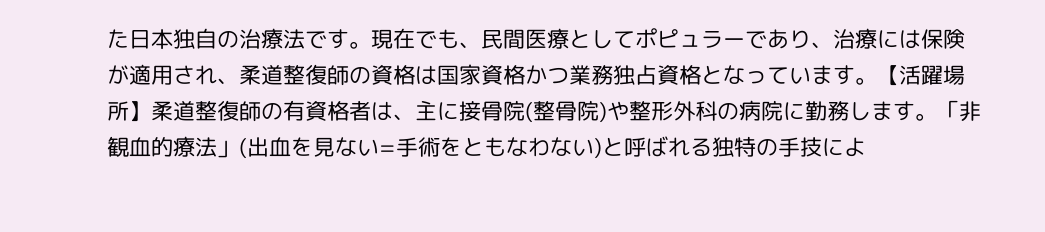た日本独自の治療法です。現在でも、民間医療としてポピュラーであり、治療には保険が適用され、柔道整復師の資格は国家資格かつ業務独占資格となっています。【活躍場所】柔道整復師の有資格者は、主に接骨院(整骨院)や整形外科の病院に勤務します。「非観血的療法」(出血を見ない=手術をともなわない)と呼ばれる独特の手技によ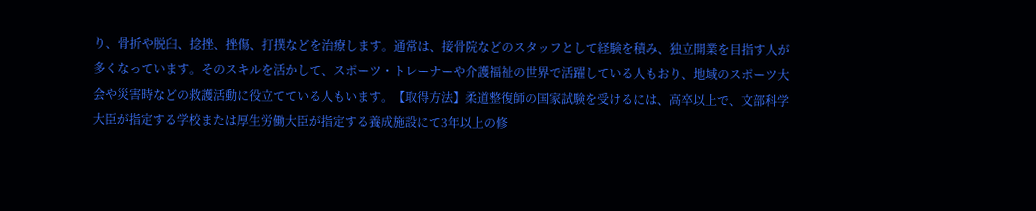り、骨折や脱臼、捻挫、挫傷、打撲などを治療します。通常は、接骨院などのスタッフとして経験を積み、独立開業を目指す人が多くなっています。そのスキルを活かして、スポーツ・トレーナーや介護福祉の世界で活躍している人もおり、地域のスポーツ大会や災害時などの救護活動に役立てている人もいます。【取得方法】柔道整復師の国家試験を受けるには、高卒以上で、文部科学大臣が指定する学校または厚生労働大臣が指定する養成施設にて3年以上の修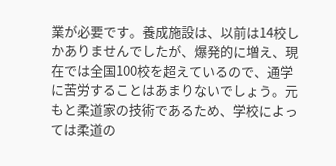業が必要です。養成施設は、以前は14校しかありませんでしたが、爆発的に増え、現在では全国100校を超えているので、通学に苦労することはあまりないでしょう。元もと柔道家の技術であるため、学校によっては柔道の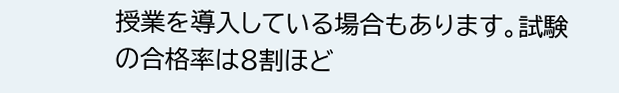授業を導入している場合もあります。試験の合格率は8割ほど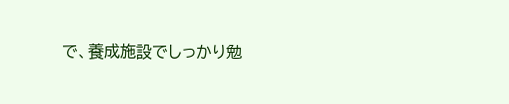で、養成施設でしっかり勉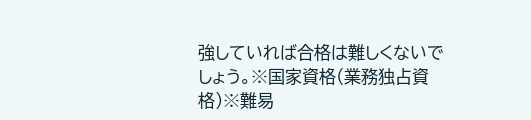強していれば合格は難しくないでしょう。※国家資格(業務独占資格)※難易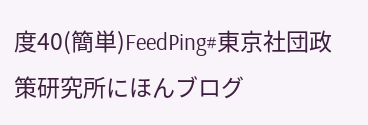度40(簡単)FeedPing#東京社団政策研究所にほんブログ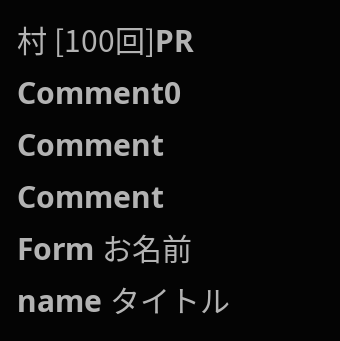村 [100回]PR Comment0 Comment Comment Form お名前name タイトル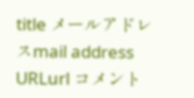title メールアドレスmail address URLurl コメント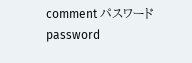comment パスワードpassword